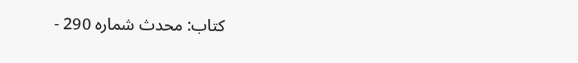کتاب: محدث شمارہ 290 -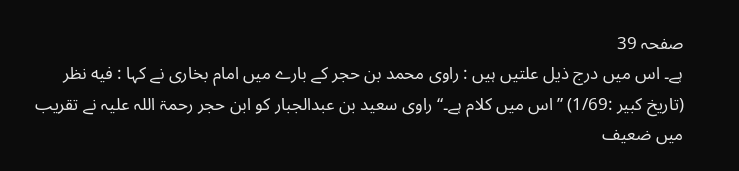صفحہ 39
ہے۔ اس میں درج ذیل علتیں ہیں : راوی محمد بن حجر کے بارے میں امام بخاری نے کہا : فيه نظر (تاریخ کبیر :1/69) ”اس میں کلام ہے۔“ راوی سعید بن عبدالجبار کو ابن حجر رحمۃ اللہ علیہ نے تقریب میں ضعیف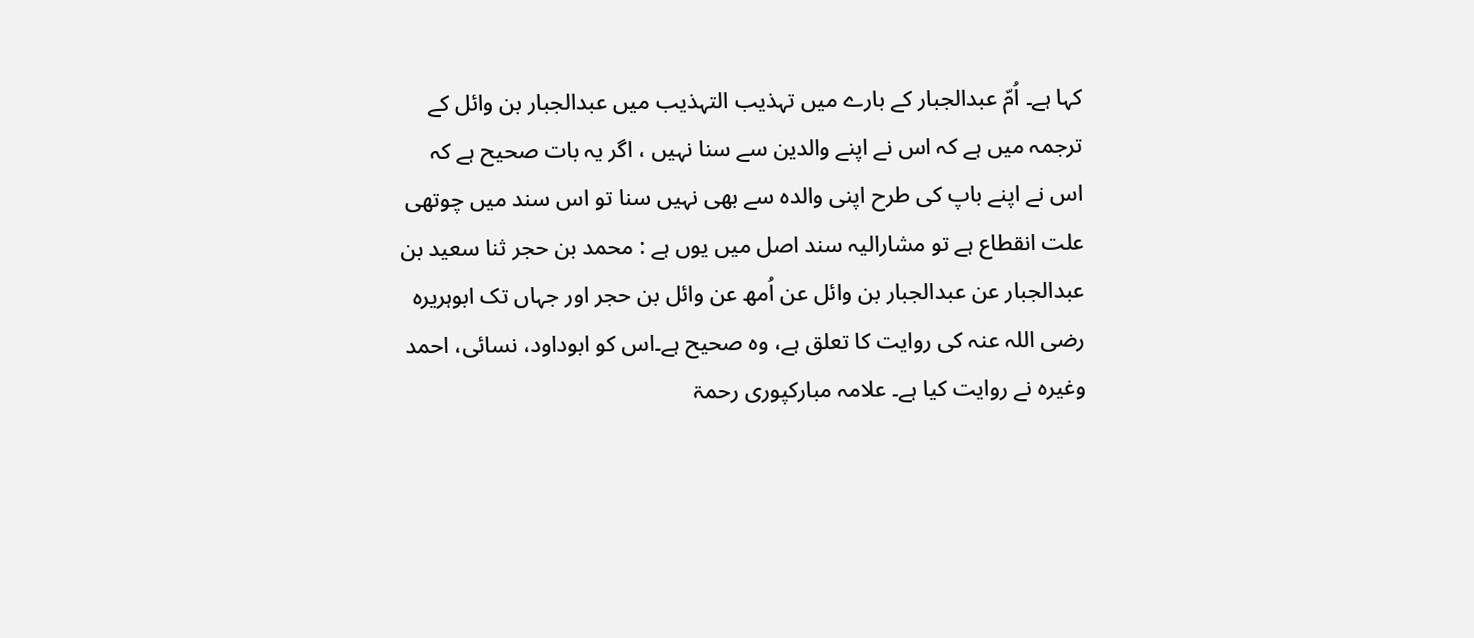کہا ہے۔ اُمّ عبدالجبار کے بارے میں تہذيب التہذیب میں عبدالجبار بن وائل کے ترجمہ میں ہے کہ اس نے اپنے والدین سے سنا نہیں ، اگر یہ بات صحیح ہے کہ اس نے اپنے باپ کی طرح اپنی والدہ سے بھی نہیں سنا تو اس سند میں چوتھی علت انقطاع ہے تو مشارالیہ سند اصل میں یوں ہے : محمد بن حجر ثنا سعید بن عبدالجبار عن عبدالجبار بن وائل عن اُمھ عن وائل بن حجر اور جہاں تک ابوہریرہ رضی اللہ عنہ کی روایت کا تعلق ہے، وہ صحیح ہے۔اس کو ابوداود، نسائی، احمد وغیرہ نے روایت کیا ہے۔ علامہ مبارکپوری رحمۃ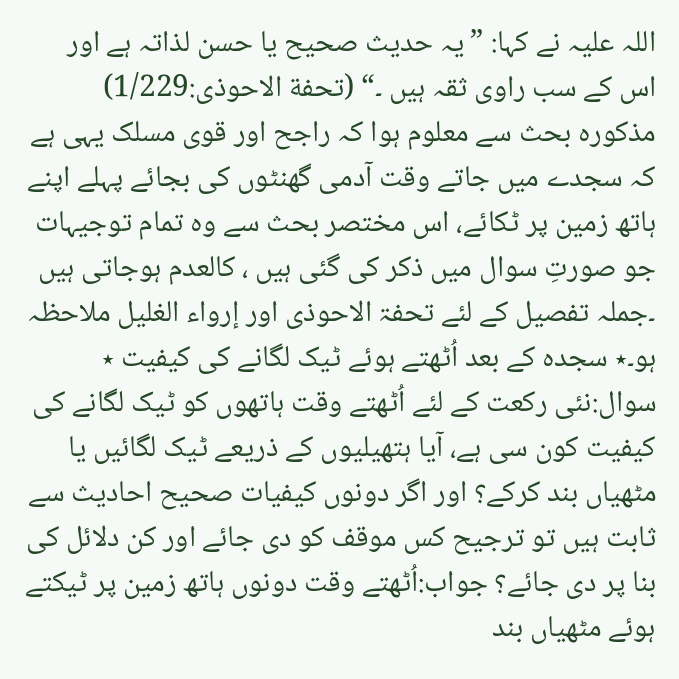اللہ علیہ نے کہا: ”یہ حدیث صحیح یا حسن لذاتہ ہے اور اس کے سب راوی ثقہ ہیں ۔“ (تحفة الاحوذی:1/229) مذکورہ بحث سے معلوم ہوا کہ راجح اور قوی مسلک یہی ہے کہ سجدے میں جاتے وقت آدمی گھنٹوں کی بجائے پہلے اپنے ہاتھ زمین پر ٹکائے، اس مختصر بحث سے وہ تمام توجیہات جو صورتِ سوال میں ذکر کی گئی ہیں ، کالعدم ہوجاتی ہیں ۔جملہ تفصیل کے لئے تحفۃ الاحوذی اور إرواء الغلیل ملاحظہ ہو۔٭ سجدہ کے بعد اُٹھتے ہوئے ٹیک لگانے کی کیفیت ٭ سوال:نئی رکعت کے لئے اُٹھتے وقت ہاتھوں کو ٹیک لگانے کی کیفیت کون سی ہے، آیا ہتھیلیوں کے ذریعے ٹیک لگائیں یا مٹھیاں بند کرکے؟ اور اگر دونوں کیفیات صحیح احادیث سے ثابت ہیں تو ترجیح کس موقف کو دی جائے اور کن دلائل کی بنا پر دی جائے؟ جواب:اُٹھتے وقت دونوں ہاتھ زمین پر ٹیکتے ہوئے مٹھیاں بند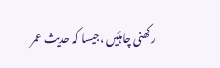رکھنی چاہئیں ،جیسا کہ حدیث عمر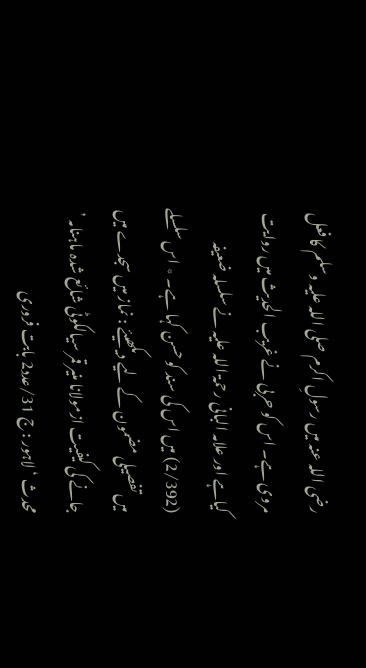رضی اللہ عنہ میں رسولِ اکرم صلی اللہ علیہ وسلم کا فعل مروی ہے۔ اس کو حربی نے غریب الحدیث میں روایت کیاہے اور علامہ البانی رحمۃ اللہ علیہ نے سلسلہ ضعیفہ (2/392) میں اس کی سند کو حسن کہا ہے۔ ٭ اس سلسلے میں تفصیلی مضمون کے لیے دیکھیئے : نماز میں سجدے میں جانے کی کیفیت ازمولانا منیر قمر سیالکوٹی شائع شدہ ماہنامہ ’ محدث ‘ لاہور : ج 31/عدد2 بابت فروری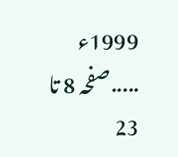1999ء .....صفحہ 8 تا 23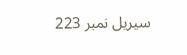سیریل نمبر 223